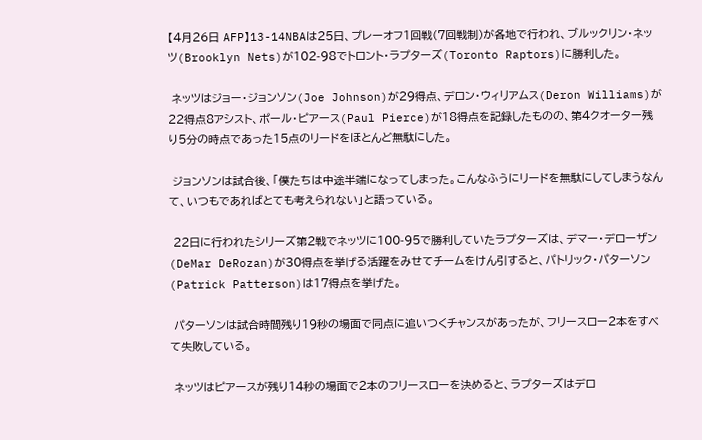【4月26日 AFP】13-14NBAは25日、プレーオフ1回戦(7回戦制)が各地で行われ、ブルックリン・ネッツ(Brooklyn Nets)が102-98でトロント・ラプターズ(Toronto Raptors)に勝利した。

 ネッツはジョー・ジョンソン(Joe Johnson)が29得点、デロン・ウィリアムス(Deron Williams)が22得点8アシスト、ポール・ピアース(Paul Pierce)が18得点を記録したものの、第4クオーター残り5分の時点であった15点のリードをほとんど無駄にした。

 ジョンソンは試合後、「僕たちは中途半端になってしまった。こんなふうにリードを無駄にしてしまうなんて、いつもであればとても考えられない」と語っている。

 22日に行われたシリーズ第2戦でネッツに100-95で勝利していたラプターズは、デマー・デローザン(DeMar DeRozan)が30得点を挙げる活躍をみせてチームをけん引すると、パトリック・パターソン(Patrick Patterson)は17得点を挙げた。

 パターソンは試合時間残り19秒の場面で同点に追いつくチャンスがあったが、フリースロー2本をすべて失敗している。

 ネッツはピアースが残り14秒の場面で2本のフリースローを決めると、ラプターズはデロ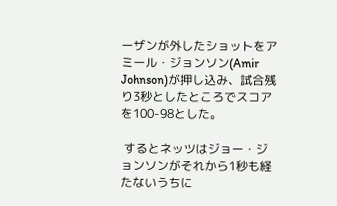ーザンが外したショットをアミール・ジョンソン(Amir Johnson)が押し込み、試合残り3秒としたところでスコアを100-98とした。

 するとネッツはジョー・ジョンソンがそれから1秒も経たないうちに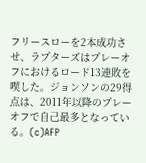フリースローを2本成功させ、ラプターズはプレーオフにおけるロード13連敗を喫した。ジョンソンの29得点は、2011年以降のプレーオフで自己最多となっている。(c)AFP